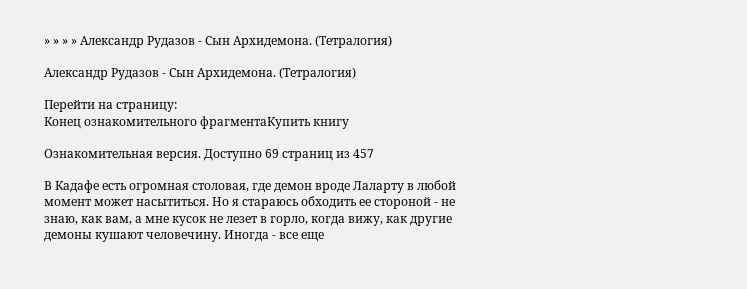» » » » Александр Рудазов - Сын Архидемона. (Тетралогия)

Александр Рудазов - Сын Архидемона. (Тетралогия)

Перейти на страницу:
Конец ознакомительного фрагментаКупить книгу

Ознакомительная версия. Доступно 69 страниц из 457

В Кадафе есть огромная столовая, где демон вроде Лаларту в любой момент может насытиться. Но я стараюсь обходить ее стороной - не знаю, как вам, а мне кусок не лезет в горло, когда вижу, как другие демоны кушают человечину. Иногда - все еще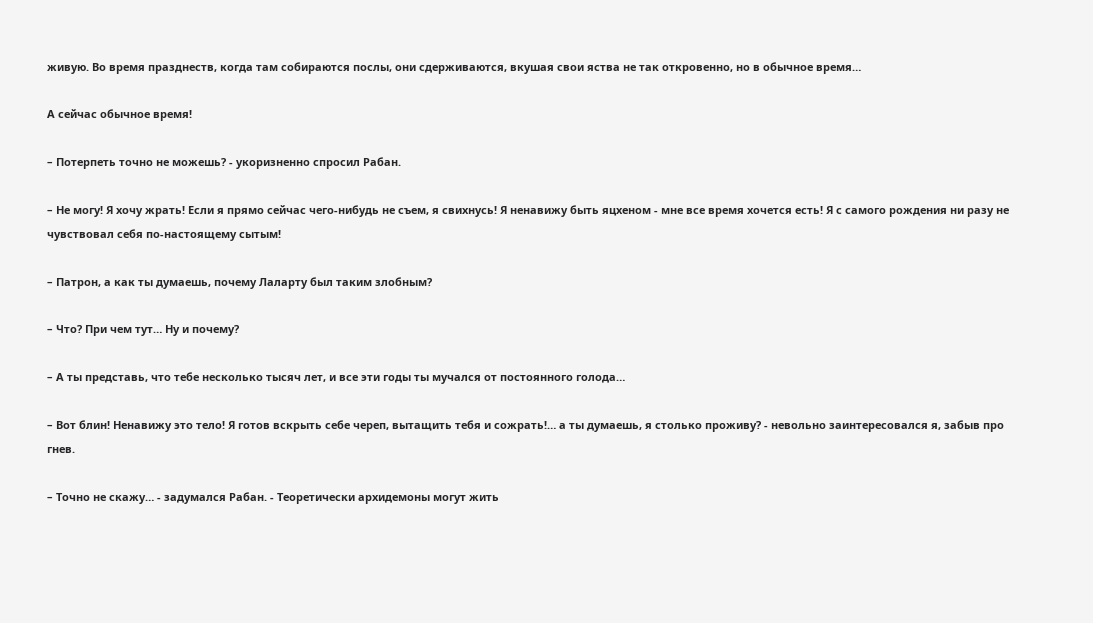живую. Во время празднеств, когда там собираются послы, они сдерживаются, вкушая свои яства не так откровенно, но в обычное время…

А сейчас обычное время!

– Потерпеть точно не можешь? - укоризненно спросил Рабан.

– Не могу! Я хочу жрать! Если я прямо сейчас чего-нибудь не съем, я свихнусь! Я ненавижу быть яцхеном - мне все время хочется есть! Я с самого рождения ни разу не чувствовал себя по-настоящему сытым!

– Патрон, а как ты думаешь, почему Лаларту был таким злобным?

– Что? При чем тут… Ну и почему?

– А ты представь, что тебе несколько тысяч лет, и все эти годы ты мучался от постоянного голода…

– Вот блин! Ненавижу это тело! Я готов вскрыть себе череп, вытащить тебя и сожрать!… а ты думаешь, я столько проживу? - невольно заинтересовался я, забыв про гнев.

– Точно не скажу… - задумался Рабан. - Теоретически архидемоны могут жить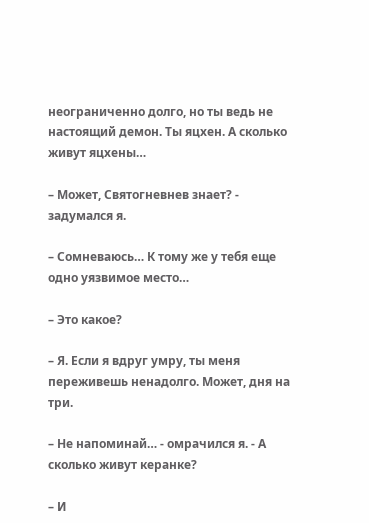неограниченно долго, но ты ведь не настоящий демон. Ты яцхен. А сколько живут яцхены…

– Может, Святогневнев знает? - задумался я.

– Сомневаюсь… К тому же у тебя еще одно уязвимое место…

– Это какое?

– Я. Если я вдруг умру, ты меня переживешь ненадолго. Может, дня на три.

– Не напоминай… - омрачился я. - А сколько живут керанке?

– И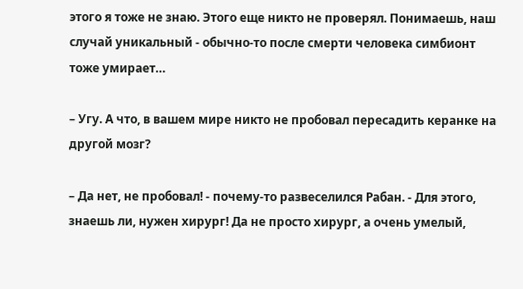этого я тоже не знаю. Этого еще никто не проверял. Понимаешь, наш случай уникальный - обычно-то после смерти человека симбионт тоже умирает…

– Угу. А что, в вашем мире никто не пробовал пересадить керанке на другой мозг?

– Да нет, не пробовал! - почему-то развеселился Рабан. - Для этого, знаешь ли, нужен хирург! Да не просто хирург, а очень умелый,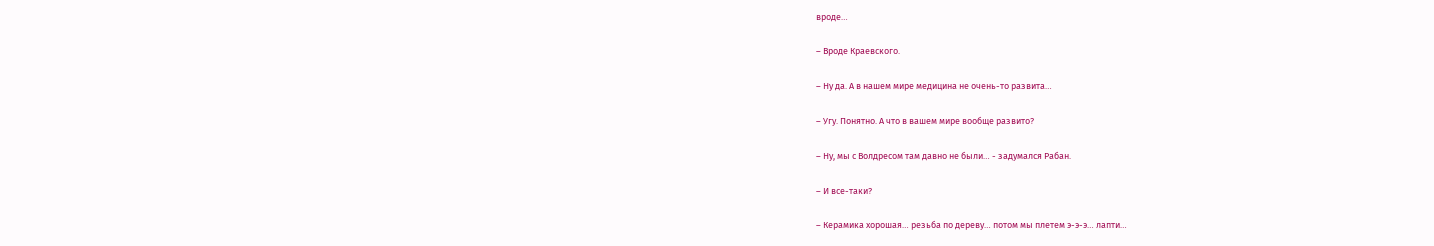вроде…

– Вроде Краевского.

– Ну да. А в нашем мире медицина не очень-то развита…

– Угу. Понятно. А что в вашем мире вообще развито?

– Ну, мы с Волдресом там давно не были… - задумался Рабан.

– И все-таки?

– Керамика хорошая… резьба по дереву… потом мы плетем э-э-э… лапти…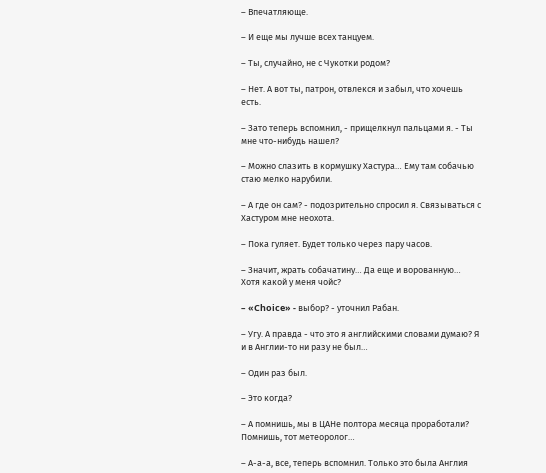– Впечатляюще.

– И еще мы лучше всех танцуем.

– Ты, случайно, не с Чукотки родом?

– Нет. А вот ты, патрон, отвлекся и забыл, что хочешь есть.

– Зато теперь вспомнил, - прищелкнул пальцами я. - Ты мне что-нибудь нашел?

– Можно слазить в кормушку Хастура… Ему там собачью стаю мелко нарубили.

– А где он сам? - подозрительно спросил я. Связываться с Хастуром мне неохота.

– Пока гуляет. Будет только через пару часов.

– Значит, жрать собачатину… Да еще и ворованную… Хотя какой у меня чойс?

– «Choice» - выбор? - уточнил Рабан.

– Угу. А правда - что это я английскими словами думаю? Я и в Англии-то ни разу не был…

– Один раз был.

– Это когда?

– А помнишь, мы в ЦАНе полтора месяца проработали? Помнишь, тот метеоролог…

– А-а-а, все, теперь вспомнил. Только это была Англия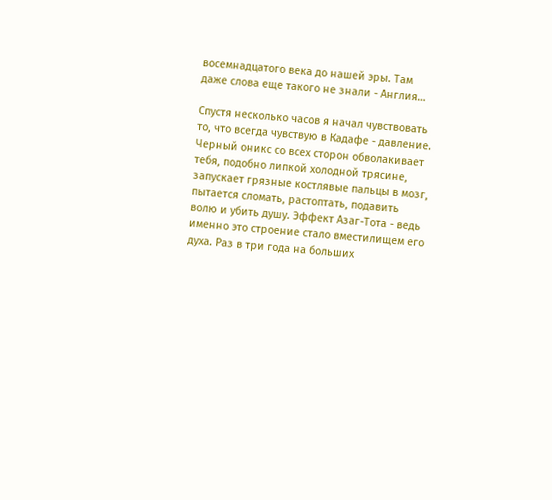восемнадцатого века до нашей эры. Там даже слова еще такого не знали - Англия…

Спустя несколько часов я начал чувствовать то, что всегда чувствую в Кадафе - давление. Черный оникс со всех сторон обволакивает тебя, подобно липкой холодной трясине, запускает грязные костлявые пальцы в мозг, пытается сломать, растоптать, подавить волю и убить душу. Эффект Азаг-Тота - ведь именно это строение стало вместилищем его духа. Раз в три года на больших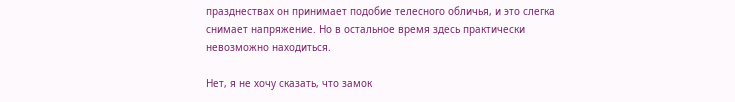празднествах он принимает подобие телесного обличья, и это слегка снимает напряжение. Но в остальное время здесь практически невозможно находиться.

Нет, я не хочу сказать, что замок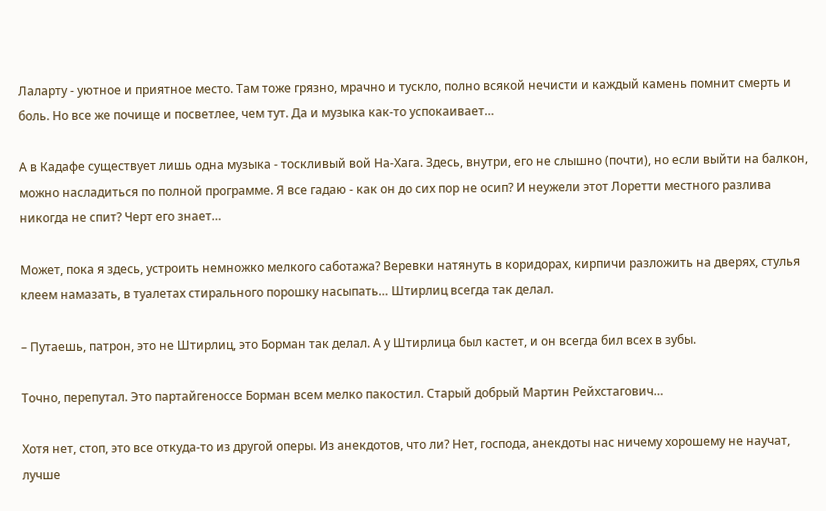Лаларту - уютное и приятное место. Там тоже грязно, мрачно и тускло, полно всякой нечисти и каждый камень помнит смерть и боль. Но все же почище и посветлее, чем тут. Да и музыка как-то успокаивает…

А в Кадафе существует лишь одна музыка - тоскливый вой На-Хага. Здесь, внутри, его не слышно (почти), но если выйти на балкон, можно насладиться по полной программе. Я все гадаю - как он до сих пор не осип? И неужели этот Лоретти местного разлива никогда не спит? Черт его знает…

Может, пока я здесь, устроить немножко мелкого саботажа? Веревки натянуть в коридорах, кирпичи разложить на дверях, стулья клеем намазать, в туалетах стирального порошку насыпать… Штирлиц всегда так делал.

– Путаешь, патрон, это не Штирлиц, это Борман так делал. А у Штирлица был кастет, и он всегда бил всех в зубы.

Точно, перепутал. Это партайгеноссе Борман всем мелко пакостил. Старый добрый Мартин Рейхстагович…

Хотя нет, стоп, это все откуда-то из другой оперы. Из анекдотов, что ли? Нет, господа, анекдоты нас ничему хорошему не научат, лучше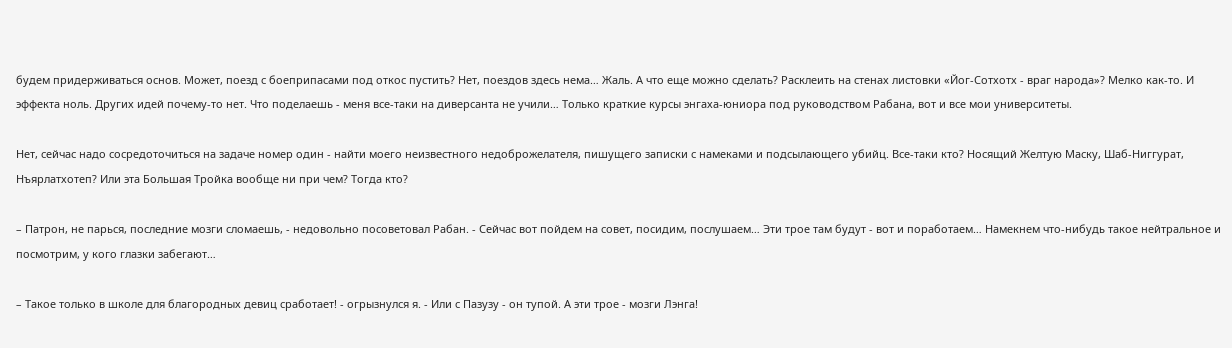будем придерживаться основ. Может, поезд с боеприпасами под откос пустить? Нет, поездов здесь нема… Жаль. А что еще можно сделать? Расклеить на стенах листовки «Йог-Сотхотх - враг народа»? Мелко как-то. И эффекта ноль. Других идей почему-то нет. Что поделаешь - меня все-таки на диверсанта не учили… Только краткие курсы энгаха-юниора под руководством Рабана, вот и все мои университеты.

Нет, сейчас надо сосредоточиться на задаче номер один - найти моего неизвестного недоброжелателя, пишущего записки с намеками и подсылающего убийц. Все-таки кто? Носящий Желтую Маску, Шаб-Ниггурат, Нъярлатхотеп? Или эта Большая Тройка вообще ни при чем? Тогда кто?

– Патрон, не парься, последние мозги сломаешь, - недовольно посоветовал Рабан. - Сейчас вот пойдем на совет, посидим, послушаем… Эти трое там будут - вот и поработаем… Намекнем что-нибудь такое нейтральное и посмотрим, у кого глазки забегают…

– Такое только в школе для благородных девиц сработает! - огрызнулся я. - Или с Пазузу - он тупой. А эти трое - мозги Лэнга!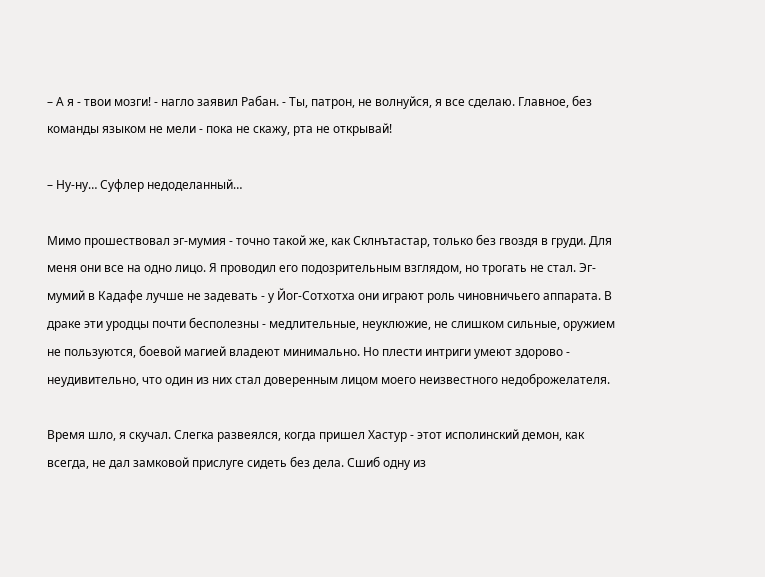– А я - твои мозги! - нагло заявил Рабан. - Ты, патрон, не волнуйся, я все сделаю. Главное, без команды языком не мели - пока не скажу, рта не открывай!

– Ну-ну… Суфлер недоделанный…

Мимо прошествовал эг-мумия - точно такой же, как Склнътастар, только без гвоздя в груди. Для меня они все на одно лицо. Я проводил его подозрительным взглядом, но трогать не стал. Эг-мумий в Кадафе лучше не задевать - у Йог-Сотхотха они играют роль чиновничьего аппарата. В драке эти уродцы почти бесполезны - медлительные, неуклюжие, не слишком сильные, оружием не пользуются, боевой магией владеют минимально. Но плести интриги умеют здорово - неудивительно, что один из них стал доверенным лицом моего неизвестного недоброжелателя.

Время шло, я скучал. Слегка развеялся, когда пришел Хастур - этот исполинский демон, как всегда, не дал замковой прислуге сидеть без дела. Сшиб одну из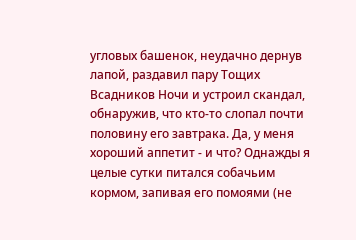угловых башенок, неудачно дернув лапой, раздавил пару Тощих Всадников Ночи и устроил скандал, обнаружив, что кто-то слопал почти половину его завтрака. Да, у меня хороший аппетит - и что? Однажды я целые сутки питался собачьим кормом, запивая его помоями (не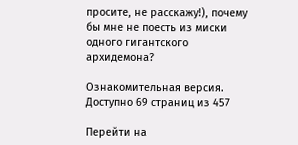просите, не расскажу!), почему бы мне не поесть из миски одного гигантского архидемона?

Ознакомительная версия. Доступно 69 страниц из 457

Перейти на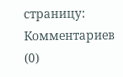страницу:
Комментариев (0)